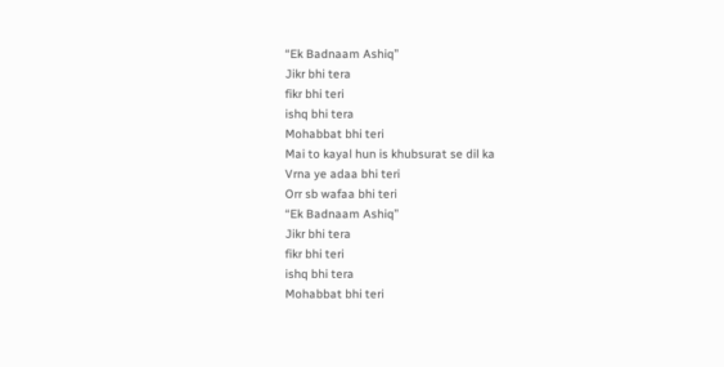“Ek Badnaam Ashiq”
Jikr bhi tera
fikr bhi teri
ishq bhi tera
Mohabbat bhi teri
Mai to kayal hun is khubsurat se dil ka
Vrna ye adaa bhi teri
Orr sb wafaa bhi teri
“Ek Badnaam Ashiq”
Jikr bhi tera
fikr bhi teri
ishq bhi tera
Mohabbat bhi teri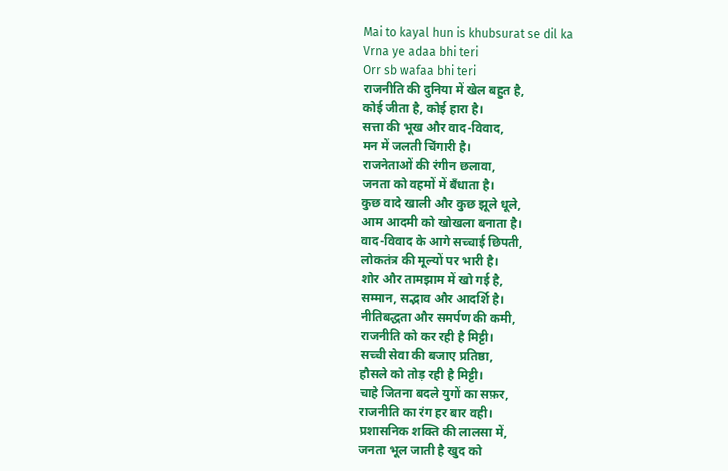Mai to kayal hun is khubsurat se dil ka
Vrna ye adaa bhi teri
Orr sb wafaa bhi teri
राजनीति की दुनिया में खेल बहुत है,
कोई जीता है, कोई हारा है।
सत्ता की भूख और वाद-विवाद,
मन में जलती चिंगारी है।
राजनेताओं की रंगीन छलावा,
जनता को वहमों में बँधाता है।
कुछ वादे खाली और कुछ झूले धूले,
आम आदमी को खोखला बनाता है।
वाद-विवाद के आगे सच्चाई छिपती,
लोकतंत्र की मूल्यों पर भारी है।
शोर और तामझाम में खो गई है,
सम्मान, सद्भाव और आदर्शि है।
नीतिबद्धता और समर्पण की कमी,
राजनीति को कर रही है मिट्टी।
सच्ची सेवा की बजाए प्रतिष्ठा,
हौसले को तोड़ रही है मिट्टी।
चाहे जितना बदले युगों का सफ़र,
राजनीति का रंग हर बार वही।
प्रशासनिक शक्ति की लालसा में,
जनता भूल जाती है खुद को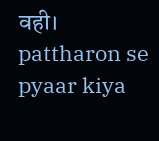वही।
pattharon se pyaar kiya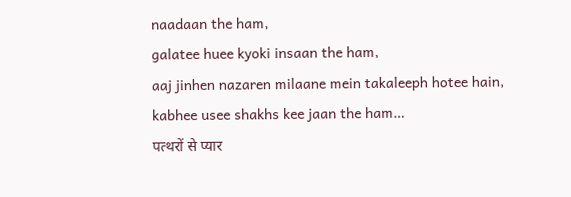naadaan the ham,
galatee huee kyoki insaan the ham,
aaj jinhen nazaren milaane mein takaleeph hotee hain,
kabhee usee shakhs kee jaan the ham…
पत्थरों से प्यार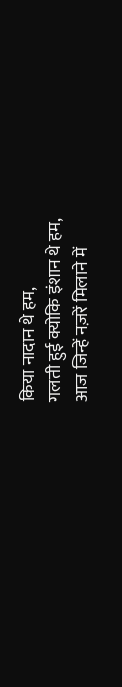किया नादान थे हम,
गलती हुई क्योकि इंशान थे हम,
आज जिन्हें नज़रें मिलाने में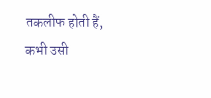तकलीफ होती हैं,
कभी उसी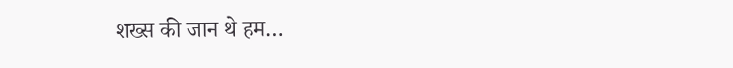शख्स की जान थे हम…